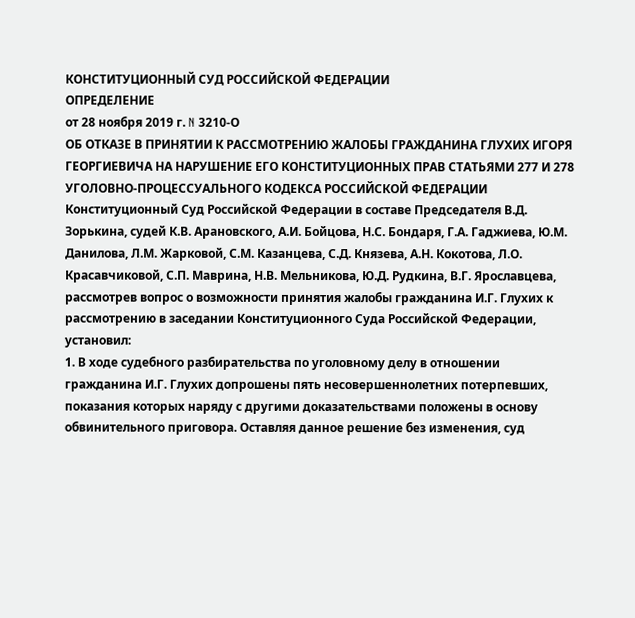КОНСТИТУЦИОННЫЙ СУД РОССИЙСКОЙ ФЕДЕРАЦИИ
ОПРЕДЕЛЕНИЕ
от 28 ноября 2019 г. N 3210-О
ОБ ОТКАЗЕ В ПРИНЯТИИ К РАССМОТРЕНИЮ ЖАЛОБЫ ГРАЖДАНИНА ГЛУХИХ ИГОРЯ ГЕОРГИЕВИЧА НА НАРУШЕНИЕ ЕГО КОНСТИТУЦИОННЫХ ПРАВ СТАТЬЯМИ 277 И 278 УГОЛОВНО-ПРОЦЕССУАЛЬНОГО КОДЕКСА РОССИЙСКОЙ ФЕДЕРАЦИИ
Конституционный Суд Российской Федерации в составе Председателя В.Д. Зорькина, судей К.В. Арановского, А.И. Бойцова, Н.С. Бондаря, Г.А. Гаджиева, Ю.М. Данилова, Л.М. Жарковой, С.М. Казанцева, С.Д. Князева, А.Н. Кокотова, Л.О. Красавчиковой, С.П. Маврина, Н.В. Мельникова, Ю.Д. Рудкина, В.Г. Ярославцева,
рассмотрев вопрос о возможности принятия жалобы гражданина И.Г. Глухих к рассмотрению в заседании Конституционного Суда Российской Федерации,
установил:
1. В ходе судебного разбирательства по уголовному делу в отношении гражданина И.Г. Глухих допрошены пять несовершеннолетних потерпевших, показания которых наряду с другими доказательствами положены в основу обвинительного приговора. Оставляя данное решение без изменения, суд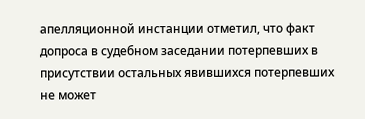апелляционной инстанции отметил, что факт допроса в судебном заседании потерпевших в присутствии остальных явившихся потерпевших не может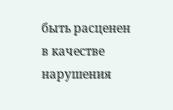быть расценен в качестве нарушения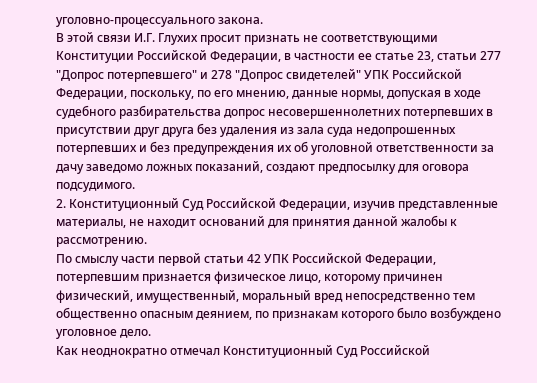уголовно-процессуального закона.
В этой связи И.Г. Глухих просит признать не соответствующими Конституции Российской Федерации, в частности ее статье 23, статьи 277 "Допрос потерпевшего" и 278 "Допрос свидетелей" УПК Российской Федерации, поскольку, по его мнению, данные нормы, допуская в ходе судебного разбирательства допрос несовершеннолетних потерпевших в присутствии друг друга без удаления из зала суда недопрошенных потерпевших и без предупреждения их об уголовной ответственности за дачу заведомо ложных показаний, создают предпосылку для оговора подсудимого.
2. Конституционный Суд Российской Федерации, изучив представленные материалы, не находит оснований для принятия данной жалобы к рассмотрению.
По смыслу части первой статьи 42 УПК Российской Федерации, потерпевшим признается физическое лицо, которому причинен физический, имущественный, моральный вред непосредственно тем общественно опасным деянием, по признакам которого было возбуждено уголовное дело.
Как неоднократно отмечал Конституционный Суд Российской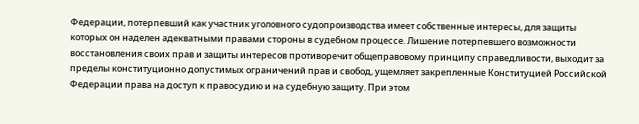Федерации, потерпевший как участник уголовного судопроизводства имеет собственные интересы, для защиты которых он наделен адекватными правами стороны в судебном процессе. Лишение потерпевшего возможности восстановления своих прав и защиты интересов противоречит общеправовому принципу справедливости, выходит за пределы конституционно допустимых ограничений прав и свобод, ущемляет закрепленные Конституцией Российской Федерации права на доступ к правосудию и на судебную защиту. При этом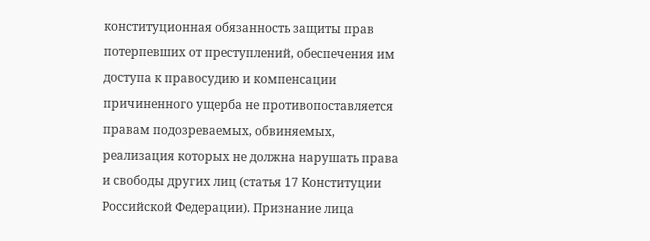конституционная обязанность защиты прав потерпевших от преступлений, обеспечения им доступа к правосудию и компенсации причиненного ущерба не противопоставляется правам подозреваемых, обвиняемых, реализация которых не должна нарушать права и свободы других лиц (статья 17 Конституции Российской Федерации). Признание лица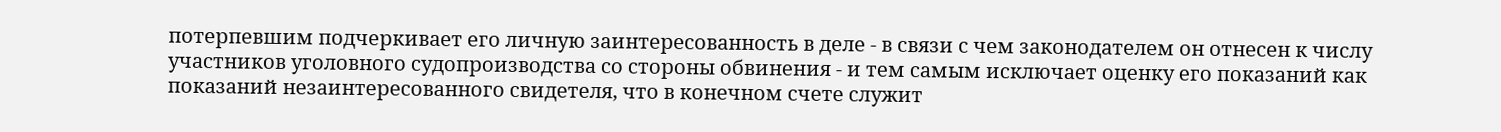потерпевшим подчеркивает его личную заинтересованность в деле - в связи с чем законодателем он отнесен к числу участников уголовного судопроизводства со стороны обвинения - и тем самым исключает оценку его показаний как показаний незаинтересованного свидетеля, что в конечном счете служит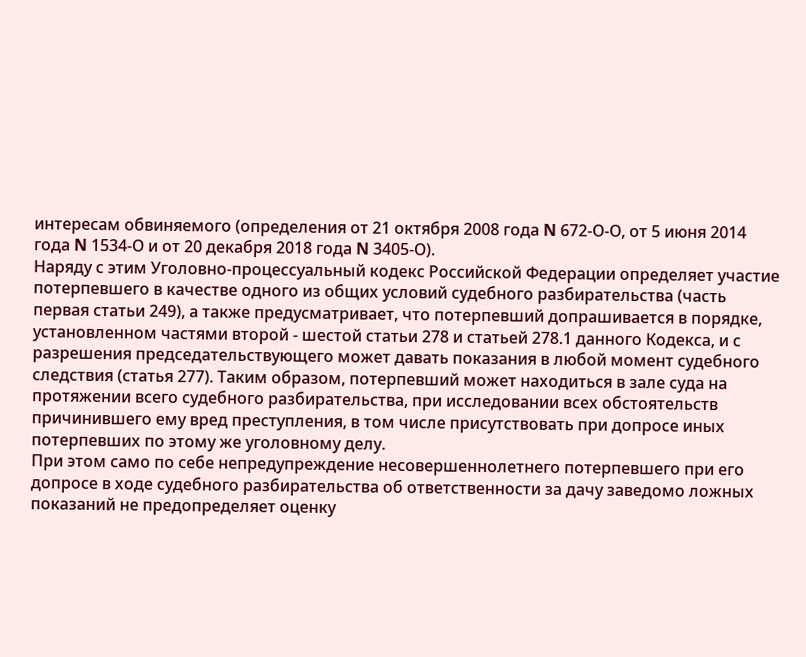интересам обвиняемого (определения от 21 октября 2008 года N 672-О-О, от 5 июня 2014 года N 1534-О и от 20 декабря 2018 года N 3405-О).
Наряду с этим Уголовно-процессуальный кодекс Российской Федерации определяет участие потерпевшего в качестве одного из общих условий судебного разбирательства (часть первая статьи 249), а также предусматривает, что потерпевший допрашивается в порядке, установленном частями второй - шестой статьи 278 и статьей 278.1 данного Кодекса, и с разрешения председательствующего может давать показания в любой момент судебного следствия (статья 277). Таким образом, потерпевший может находиться в зале суда на протяжении всего судебного разбирательства, при исследовании всех обстоятельств причинившего ему вред преступления, в том числе присутствовать при допросе иных потерпевших по этому же уголовному делу.
При этом само по себе непредупреждение несовершеннолетнего потерпевшего при его допросе в ходе судебного разбирательства об ответственности за дачу заведомо ложных показаний не предопределяет оценку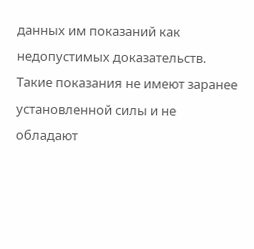данных им показаний как недопустимых доказательств. Такие показания не имеют заранее установленной силы и не обладают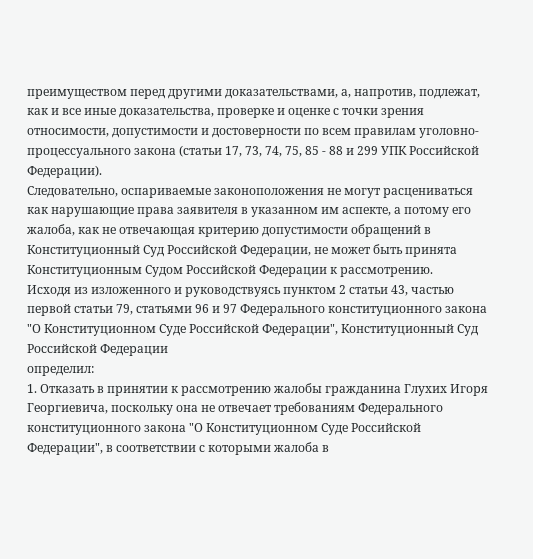преимуществом перед другими доказательствами, а, напротив, подлежат, как и все иные доказательства, проверке и оценке с точки зрения относимости, допустимости и достоверности по всем правилам уголовно-процессуального закона (статьи 17, 73, 74, 75, 85 - 88 и 299 УПК Российской Федерации).
Следовательно, оспариваемые законоположения не могут расцениваться как нарушающие права заявителя в указанном им аспекте, а потому его жалоба, как не отвечающая критерию допустимости обращений в Конституционный Суд Российской Федерации, не может быть принята Конституционным Судом Российской Федерации к рассмотрению.
Исходя из изложенного и руководствуясь пунктом 2 статьи 43, частью первой статьи 79, статьями 96 и 97 Федерального конституционного закона "О Конституционном Суде Российской Федерации", Конституционный Суд Российской Федерации
определил:
1. Отказать в принятии к рассмотрению жалобы гражданина Глухих Игоря Георгиевича, поскольку она не отвечает требованиям Федерального конституционного закона "О Конституционном Суде Российской Федерации", в соответствии с которыми жалоба в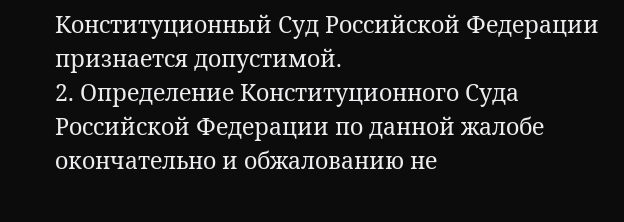Конституционный Суд Российской Федерации признается допустимой.
2. Определение Конституционного Суда Российской Федерации по данной жалобе окончательно и обжалованию не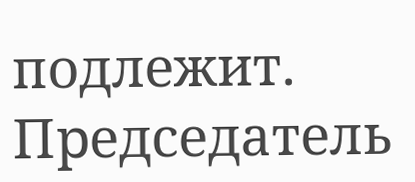подлежит.
Председатель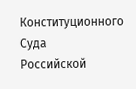Конституционного Суда
Российской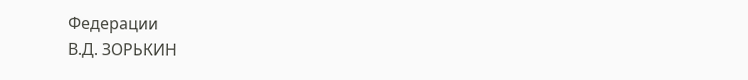Федерации
В.Д. ЗОРЬКИН